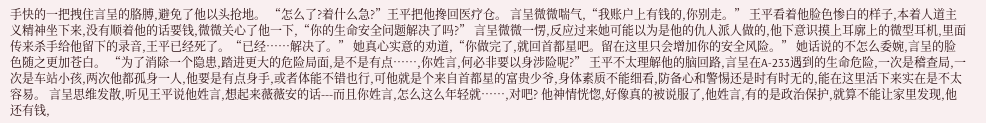手快的一把拽住言呈的胳膊,避免了他以头抢地。 “怎么了?着什么急?”王平把他搀回医疗仓。 言呈微微喘气,“我账户上有钱的,你别走。” 王平看着他脸色惨白的样子,本着人道主义精神坐下来,没有顺着他的话要钱,微微关心了他一下,“你的生命安全问题解决了吗?” 言呈微微一愣,反应过来她可能以为是他的仇人派人做的,他下意识摸上耳廓上的微型耳机,里面传来杀手给他留下的录音,王平已经死了。“已经……解决了。” 她真心实意的劝道,“你做完了,就回首都星吧。留在这里只会增加你的安全风险。” 她话说的不怎么委婉,言呈的脸色随之更加苍白。 “为了消除一个隐患,踏进更大的危险局面,是不是有点……,你姓言,何必非要以身涉险呢?” 王平不太理解他的脑回路,言呈在A-233遇到的生命危险,一次是稽查局,一次是车站小孩,两次他都孤身一人,他要是有点身手,或者体能不错也行,可他就是个来自首都星的富贵少爷,身体素质不能细看,防备心和警惕还是时有时无的,能在这里活下来实在是不太容易。 言呈思维发散,听见王平说他姓言,想起来薇薇安的话---而且你姓言,怎么这么年轻就……,对吧? 他神情恍惚,好像真的被说服了,他姓言,有的是政治保护,就算不能让家里发现,他还有钱,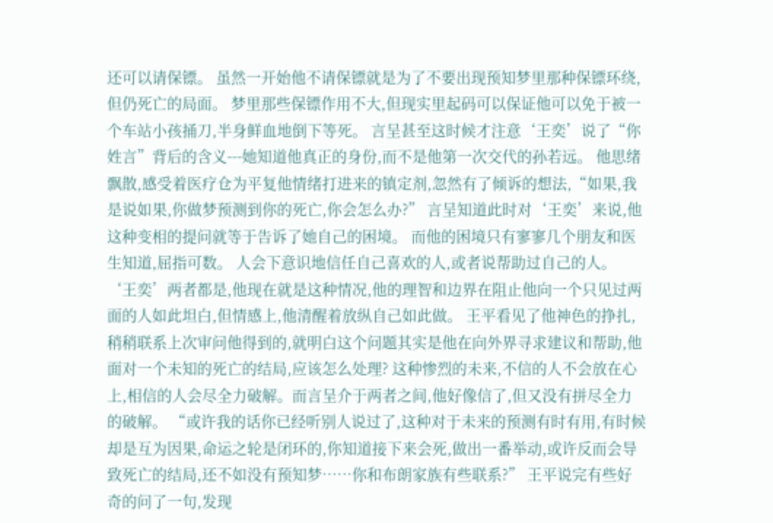还可以请保镖。 虽然一开始他不请保镖就是为了不要出现预知梦里那种保镖环绕,但仍死亡的局面。 梦里那些保镖作用不大,但现实里起码可以保证他可以免于被一个车站小孩捅刀,半身鲜血地倒下等死。 言呈甚至这时候才注意‘王奕’说了“你姓言”背后的含义---她知道他真正的身份,而不是他第一次交代的孙若远。 他思绪飘散,感受着医疗仓为平复他情绪打进来的镇定剂,忽然有了倾诉的想法,“如果,我是说如果,你做梦预测到你的死亡,你会怎么办?” 言呈知道此时对‘王奕’来说,他这种变相的提问就等于告诉了她自己的困境。 而他的困境只有寥寥几个朋友和医生知道,屈指可数。 人会下意识地信任自己喜欢的人,或者说帮助过自己的人。 ‘王奕’两者都是,他现在就是这种情况,他的理智和边界在阻止他向一个只见过两面的人如此坦白,但情感上,他清醒着放纵自己如此做。 王平看见了他神色的挣扎,稍稍联系上次审问他得到的,就明白这个问题其实是他在向外界寻求建议和帮助,他面对一个未知的死亡的结局,应该怎么处理? 这种惨烈的未来,不信的人不会放在心上,相信的人会尽全力破解。而言呈介于两者之间,他好像信了,但又没有拼尽全力的破解。 “或许我的话你已经听别人说过了,这种对于未来的预测有时有用,有时候却是互为因果,命运之轮是闭环的,你知道接下来会死,做出一番举动,或许反而会导致死亡的结局,还不如没有预知梦……你和布朗家族有些联系?” 王平说完有些好奇的问了一句,发现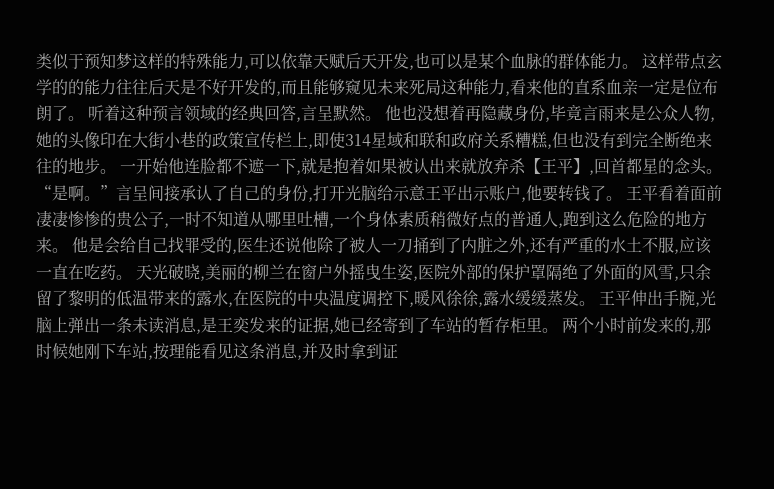类似于预知梦这样的特殊能力,可以依靠天赋后天开发,也可以是某个血脉的群体能力。 这样带点玄学的的能力往往后天是不好开发的,而且能够窥见未来死局这种能力,看来他的直系血亲一定是位布朗了。 听着这种预言领域的经典回答,言呈默然。 他也没想着再隐藏身份,毕竟言雨来是公众人物,她的头像印在大街小巷的政策宣传栏上,即使314星域和联和政府关系糟糕,但也没有到完全断绝来往的地步。 一开始他连脸都不遮一下,就是抱着如果被认出来就放弃杀【王平】,回首都星的念头。 “是啊。”言呈间接承认了自己的身份,打开光脑给示意王平出示账户,他要转钱了。 王平看着面前凄凄惨惨的贵公子,一时不知道从哪里吐槽,一个身体素质稍微好点的普通人,跑到这么危险的地方来。 他是会给自己找罪受的,医生还说他除了被人一刀捅到了内脏之外,还有严重的水土不服,应该一直在吃药。 天光破晓,美丽的柳兰在窗户外摇曳生姿,医院外部的保护罩隔绝了外面的风雪,只余留了黎明的低温带来的露水,在医院的中央温度调控下,暖风徐徐,露水缓缓蒸发。 王平伸出手腕,光脑上弹出一条未读消息,是王奕发来的证据,她已经寄到了车站的暂存柜里。 两个小时前发来的,那时候她刚下车站,按理能看见这条消息,并及时拿到证